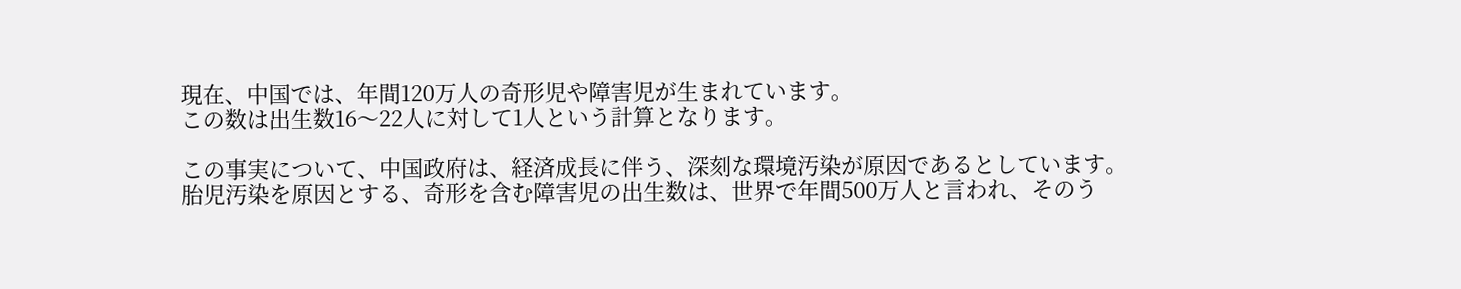現在、中国では、年間120万人の奇形児や障害児が生まれています。
この数は出生数16〜22人に対して1人という計算となります。

この事実について、中国政府は、経済成長に伴う、深刻な環境汚染が原因であるとしています。
胎児汚染を原因とする、奇形を含む障害児の出生数は、世界で年間500万人と言われ、そのう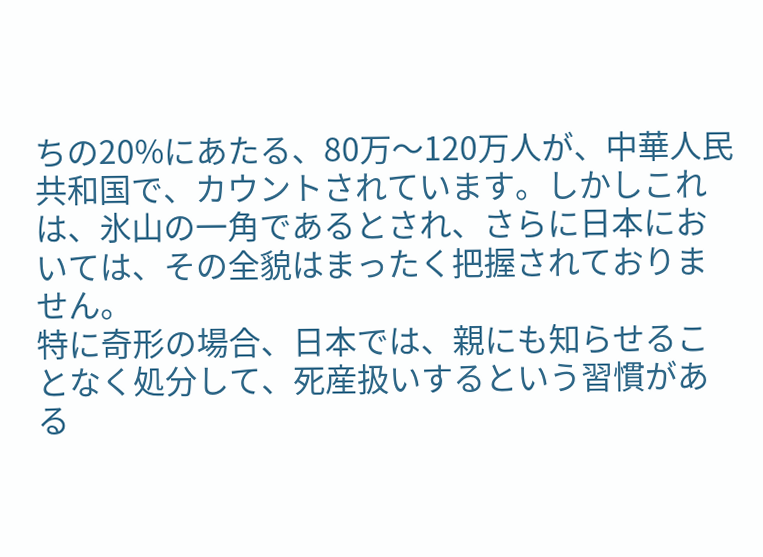ちの20%にあたる、80万〜120万人が、中華人民共和国で、カウントされています。しかしこれは、氷山の一角であるとされ、さらに日本においては、その全貌はまったく把握されておりません。
特に奇形の場合、日本では、親にも知らせることなく処分して、死産扱いするという習慣がある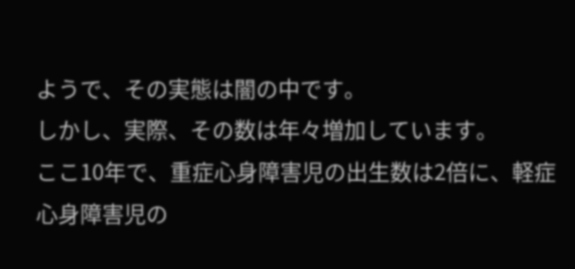ようで、その実態は闇の中です。
しかし、実際、その数は年々増加しています。
ここ10年で、重症心身障害児の出生数は2倍に、軽症心身障害児の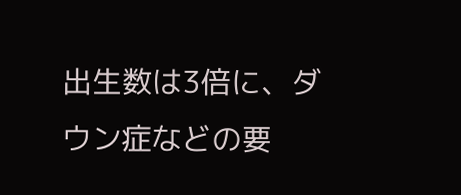出生数は3倍に、ダウン症などの要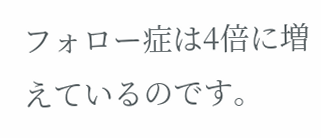フォロー症は4倍に増えているのです。